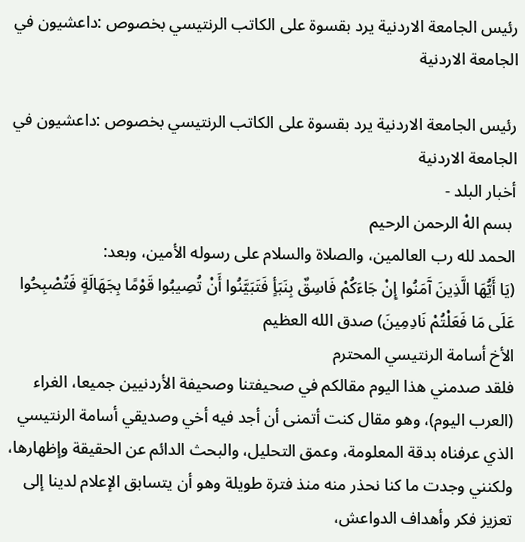رئيس الجامعة الاردنية يرد بقسوة على الكاتب الرنتيسي بخصوص :داعشيون في الجامعة الاردنية

رئيس الجامعة الاردنية يرد بقسوة على الكاتب الرنتيسي بخصوص :داعشيون في الجامعة الاردنية
أخبار البلد -
 بسم الهْ الرحمن الرحيم
الحمد لله رب العالمين، والصلاة والسلام على رسوله الأمين، وبعد:
(يَا أَيُّهَا الَّذِينَ آَمَنُوا إِنْ جَاءَكُمْ فَاسِقٌ بِنَبَأٍ فَتَبَيَّنُوا أَنْ تُصِيبُوا قَوْمًا بِجَهَالَةٍ فَتُصْبِحُوا عَلَى مَا فَعَلْتُمْ نَادِمِينَ) صدق الله العظيم
الأخ أسامة الرنتيسي المحترم
فلقد صدمني هذا اليوم مقالكم في صحيفتنا وصحيفة الأردنيين جميعا، الغراء (العرب اليوم)، وهو مقال كنت أتمنى أن أجد فيه أخي وصديقي أسامة الرنتيسي الذي عرفناه بدقة المعلومة، وعمق التحليل، والبحث الدائم عن الحقيقة وإظهارها، ولكنني وجدت ما كنا نحذر منه منذ فترة طويلة وهو أن يتسابق الإعلام لدينا إلى تعزيز فكر وأهداف الدواعش،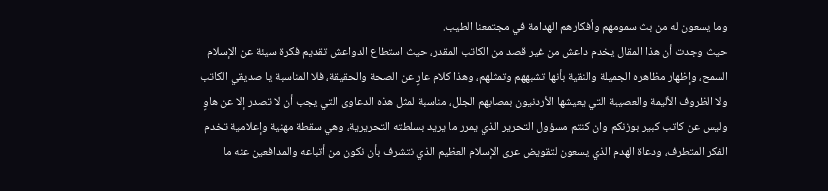وما يسعون له من بث سمومهم وأفكارهم الهدامة في مجتمعنا الطيب.
حيث وجدت أن هذا المقال يخدم داعش من غير قصد من الكاتب المقدر، حيث استطاع الدواعش تقديم فكرة سيئة عن الإسلام السمح، وإظهار مظاهره الجميلة والنقية بأنها تشبههم وتمثلهم، وهذا كلام عارٍ عن الصحة والحقيقة، فلا المناسبة يا صديقي الكاتب ولا الظروف الأليمة والعصيبة التي يعيشها الأردنيون بمصابهم الجلل، مناسبة لمثل هذه الدعاوى التي يجب أن لا تصدر إلا عن هاوٍ وليس عن كاتب كبير بوزنكم وان كنتم مسؤول التحرير الذي يمرر ما يريد بسلطته التحريرية، وهي سقطة مهنية وإعلامية تخدم الفكر المتطرف، ودعاة الهدم الذي يسعون لتقويض عرى الإسلام العظيم الذي نتشرف بأن نكون من أتباعه والمدافعين عنه ما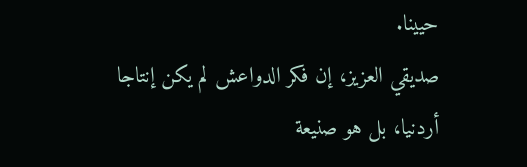حيينا.
صديقي العزيز، إن فكر الدواعش لم يكن إنتاجا أردنيا، بل هو صنيعة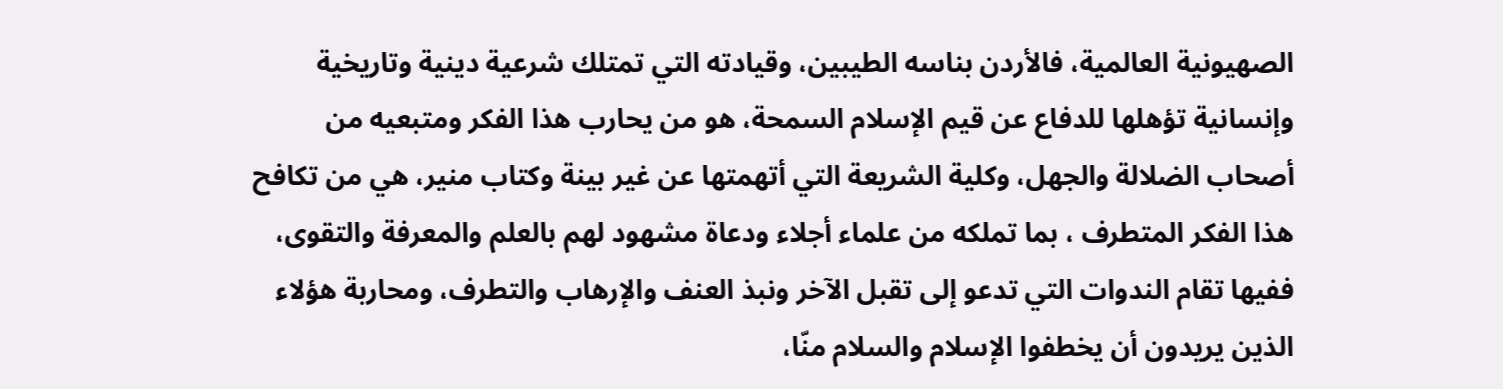الصهيونية العالمية، فالأردن بناسه الطيبين، وقيادته التي تمتلك شرعية دينية وتاريخية وإنسانية تؤهلها للدفاع عن قيم الإسلام السمحة، هو من يحارب هذا الفكر ومتبعيه من أصحاب الضلالة والجهل، وكلية الشريعة التي أتهمتها عن غير بينة وكتاب منير، هي من تكافح هذا الفكر المتطرف ، بما تملكه من علماء أجلاء ودعاة مشهود لهم بالعلم والمعرفة والتقوى، ففيها تقام الندوات التي تدعو إلى تقبل الآخر ونبذ العنف والإرهاب والتطرف، ومحاربة هؤلاء الذين يريدون أن يخطفوا الإسلام والسلام منّا،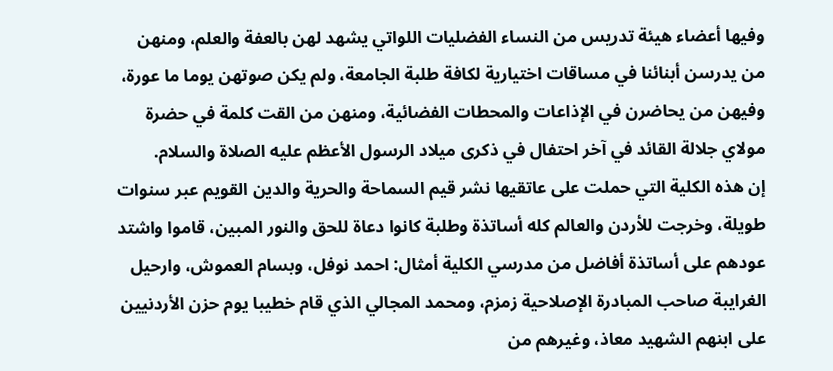وفيها أعضاء هيئة تدريس من النساء الفضليات اللواتي يشهد لهن بالعفة والعلم، ومنهن من يدرسن أبنائنا في مساقات اختيارية لكافة طلبة الجامعة، ولم يكن صوتهن يوما ما عورة، وفيهن من يحاضرن في الإذاعات والمحطات الفضائية، ومنهن من القت كلمة في حضرة مولاي جلالة القائد في آخر احتفال في ذكرى ميلاد الرسول الأعظم عليه الصلاة والسلام.
إن هذه الكلية التي حملت على عاتقيها نشر قيم السماحة والحرية والدين القويم عبر سنوات طويلة، وخرجت للأردن والعالم كله أساتذة وطلبة كانوا دعاة للحق والنور المبين، قاموا واشتد عودهم على أساتذة أفاضل من مدرسي الكلية أمثال: احمد نوفل، وبسام العموش، وارحيل الغرايبة صاحب المبادرة الإصلاحية زمزم، ومحمد المجالي الذي قام خطيبا يوم حزن الأردنيين على ابنهم الشهيد معاذ، وغيرهم من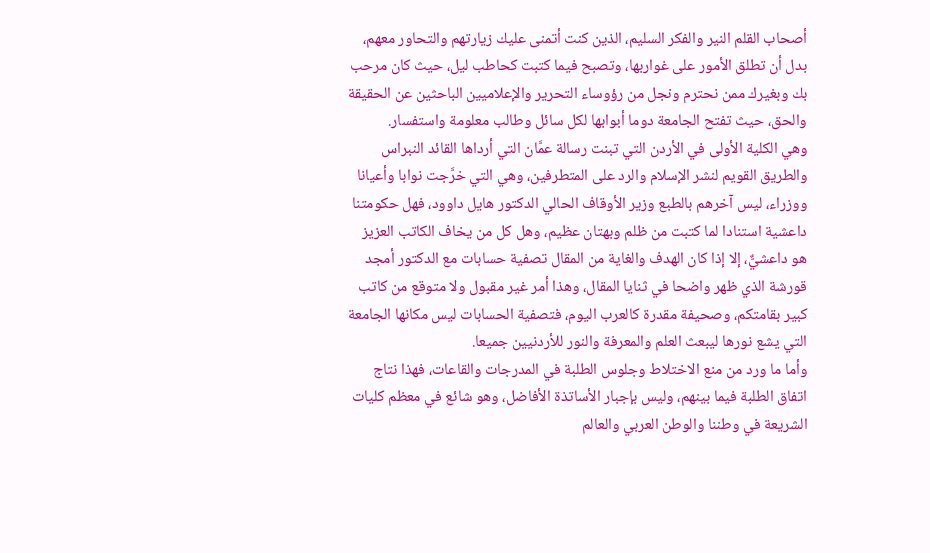أصحاب القلم النير والفكر السليم، الذين كنت أتمنى عليك زيارتهم والتحاور معهم، بدل أن تطلق الأمور على غواربها، وتصبح فيما كتبت كحاطب ليل، حيث كان مرحب بك وبغيرك ممن نحترم ونجل من رؤوساء التحرير والإعلاميين الباحثين عن الحقيقة والحق، حيث تفتح الجامعة دوما أبوابها لكل سائل وطالب معلومة واستفسار.
وهي الكلية الأولى في الأردن التي تبنت رسالة عمَّان التي أرداها القائد النبراس والطريق القويم لنشر الإسلام والرد على المتطرفين، وهي التي خرَّجت نوابا وأعيانا ووزراء، ليس آخرهم بالطبع وزير الأوقاف الحالي الدكتور هايل داوود، فهل حكومتنا داعشية استنادا لما كتبت من ظلم وبهتان عظيم، وهل كل من يخاف الكاتب العزيز هو داعشيٌّ، إلا إذا كان الهدف والغاية من المقال تصفية حسابات مع الدكتور أمجد قورشة الذي ظهر واضحا في ثنايا المقال، وهذا أمر غير مقبول ولا متوقع من كاتب كبير بقامتكم، وصحيفة مقدرة كالعرب اليوم، فتصفية الحسابات ليس مكانها الجامعة التي يشع نورها ليبعث العلم والمعرفة والنور للأردنيين جميعا.
وأما ما ورد من منع الاختلاط وجلوس الطلبة في المدرجات والقاعات، فهذا نتاج اتفاق الطلبة فيما بينهم، وليس بإجبار الأساتذة الأفاضل، وهو شائع في معظم كليات الشريعة في وطننا والوطن العربي والعالم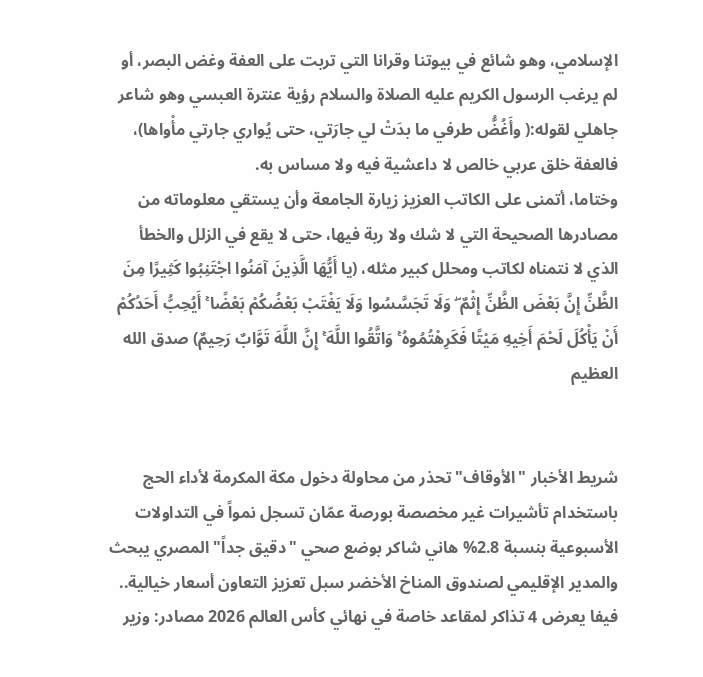الإسلامي، وهو شائع في بيوتنا وقرانا التي تربت على العفة وغض البصر، أو لم يرغب الرسول الكريم عليه الصلاة والسلام رؤية عنترة العبسي وهو شاعر جاهلي لقوله:( وأَغُضُّ طرفي ما بدَتْ لي جارَتي، حتى يُواري جارتي مأْواها)، فالعفة خلق عربي خالص لا داعشية فيه ولا مساس به.
وختاما، أتمنى على الكاتب العزيز زيارة الجامعة وأن يستقي معلوماته من مصادرها الصحيحة التي لا شك ولا ربة فيها، حتى لا يقع في الزلل والخطأ الذي لا نتمناه لكاتب ومحلل كبير مثله، (يا أَيُّهَا الَّذِينَ آمَنُوا اجْتَنِبُوا كَثِيرًا مِنَ الظَّنِّ إِنَّ بَعْضَ الظَّنِّ إِثْمٌ ۖ وَلَا تَجَسَّسُوا وَلَا يَغْتَبْ بَعْضُكُمْ بَعْضًا ۚ أَيُحِبُّ أَحَدُكُمْ أَنْ يَأْكُلَ لَحْمَ أَخِيهِ مَيْتًا فَكَرِهْتُمُوهُ ۚ وَاتَّقُوا اللَّهَ ۚ إِنَّ اللَّهَ تَوَّابٌ رَحِيمٌ) صدق الله العظيم


شريط الأخبار "الأوقاف" تحذر من محاولة دخول مكة المكرمة لأداء الحج باستخدام تأشيرات غير مخصصة بورصة عمّان تسجل نمواً في التداولات الأسبوعية بنسبة 2.8% هاني شاكر بوضع صحي "دقيق جداً" المصري يبحث والمدير الإقليمي لصندوق المناخ الأخضر سبل تعزيز التعاون أسعار خيالية.. فيفا يعرض 4 تذاكر لمقاعد خاصة في نهائي كأس العالم 2026 مصادر: وزير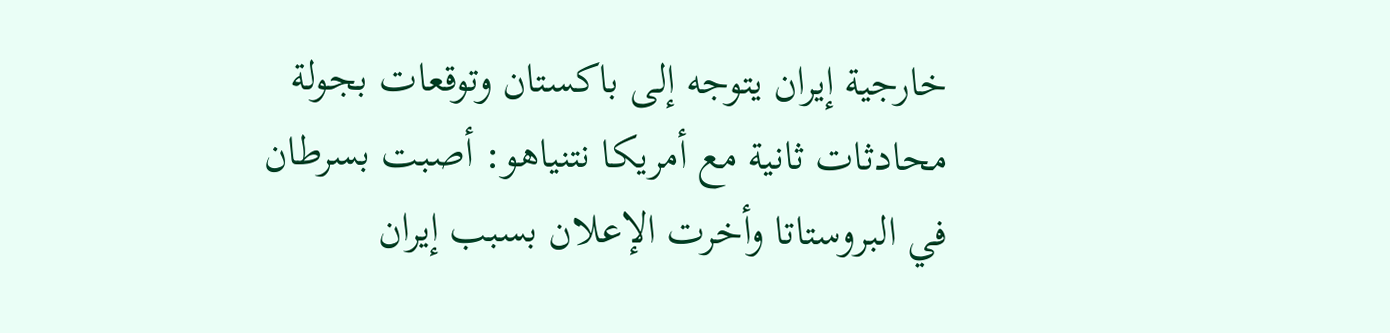خارجية إيران يتوجه إلى باكستان وتوقعات بجولة محادثات ثانية مع أمريكا نتنياهو: أصبت بسرطان في البروستاتا وأخرت الإعلان بسبب إيران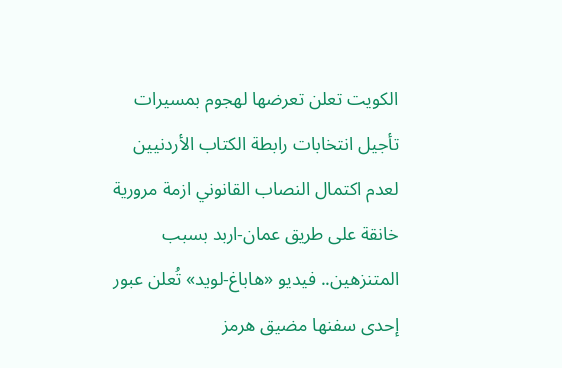الكويت تعلن تعرضها لهجوم بمسيرات تأجيل انتخابات رابطة الكتاب الأردنيين لعدم اكتمال النصاب القانوني ازمة مرورية خانقة على طريق عمان-اربد بسبب المتنزهين.. فيديو «هاباغ-لويد» تُعلن عبور إحدى سفنها مضيق هرمز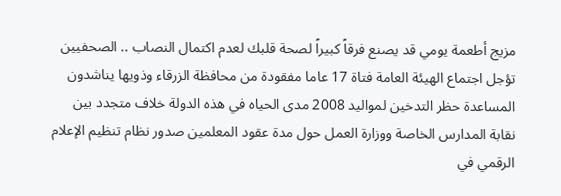مزيج أطعمة يومي قد يصنع فرقاً كبيراً لصحة قلبك لعدم اكتمال النصاب .. الصحفيين تؤجل اجتماع الهيئة العامة فتاة 17 عاما مفقودة من محافظة الزرقاء وذويها يناشدون المساعدة حظر التدخين لمواليد 2008 مدى الحياه في هذه الدولة خلاف متجدد بين نقابة المدارس الخاصة ووزارة العمل حول مدة عقود المعلمين صدور نظام تنظيم الإعلام الرقمي في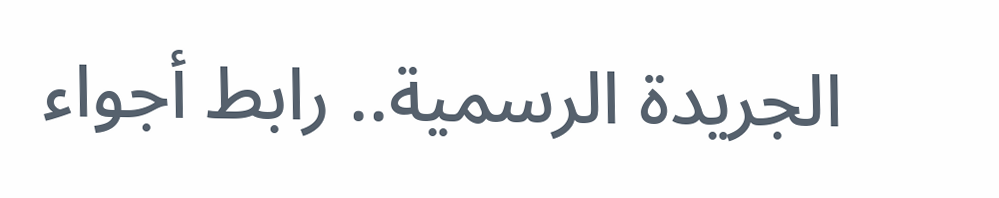الجريدة الرسمية.. رابط أجواء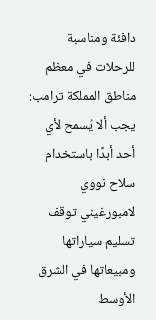دافئة ومناسبة للرحلات في معظم مناطق المملكة ترامب: يجب ألا يُسمح لأي أحد أبدًا باستخدام سلاح نووي لامبورغيني توقف تسليم سياراتها ومبيعاتها في الشرق الأوسط